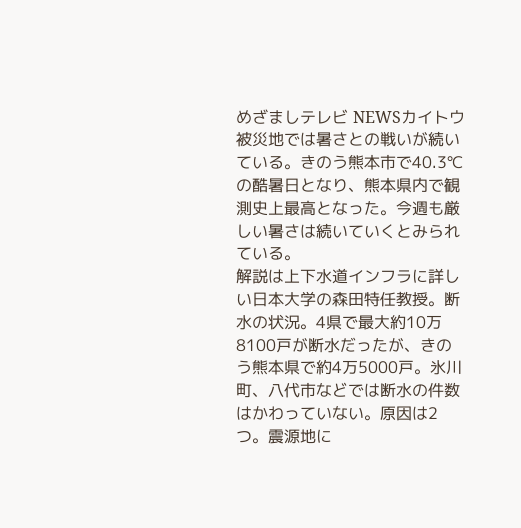めざましテレビ NEWSカイトウ
被災地では暑さとの戦いが続いている。きのう熊本市で40.3℃の酷暑日となり、熊本県内で観測史上最高となった。今週も厳しい暑さは続いていくとみられている。
解説は上下水道インフラに詳しい日本大学の森田特任教授。断水の状況。4県で最大約10万8100戸が断水だったが、きのう熊本県で約4万5000戸。氷川町、八代市などでは断水の件数はかわっていない。原因は2つ。震源地に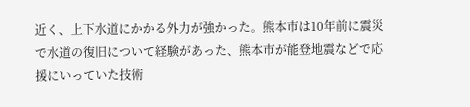近く、上下水道にかかる外力が強かった。熊本市は10年前に震災で水道の復旧について経験があった、熊本市が能登地震などで応援にいっていた技術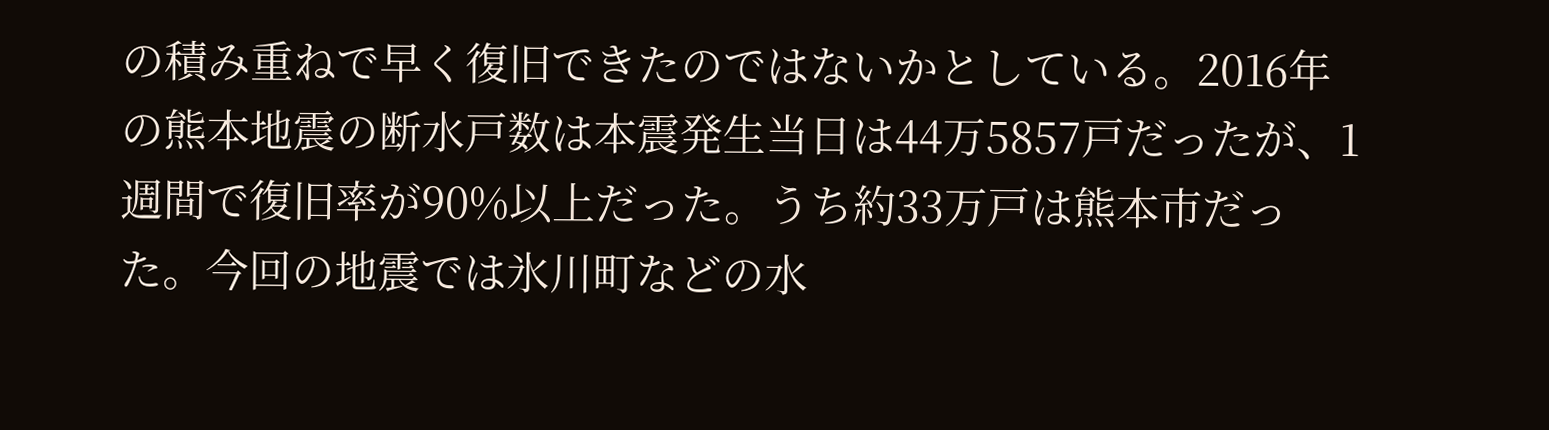の積み重ねで早く復旧できたのではないかとしている。2016年の熊本地震の断水戸数は本震発生当日は44万5857戸だったが、1週間で復旧率が90%以上だった。うち約33万戸は熊本市だった。今回の地震では氷川町などの水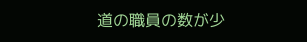道の職員の数が少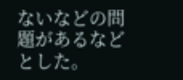ないなどの問題があるなどとした。